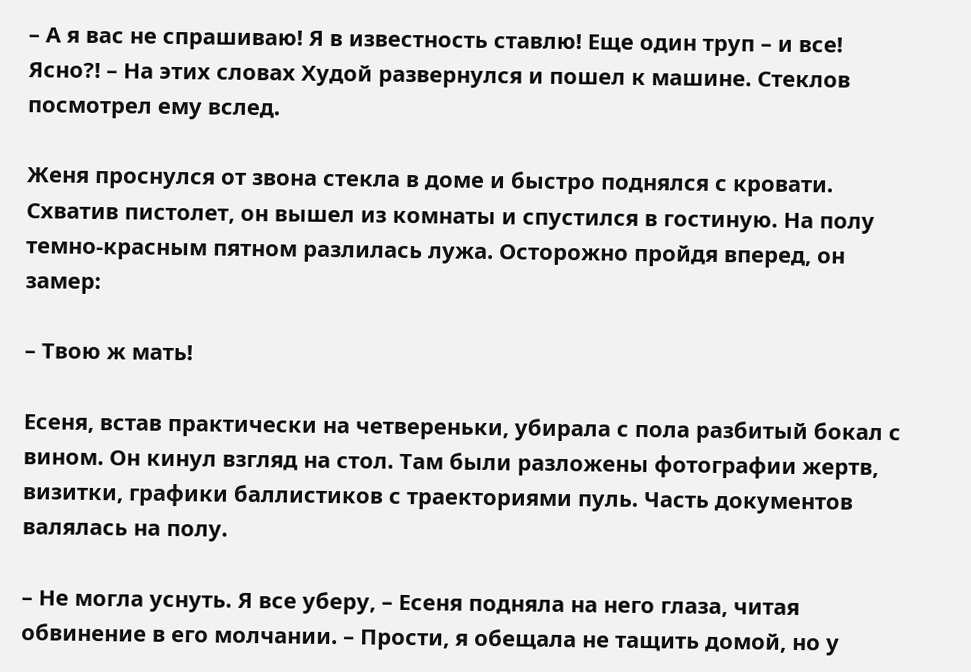– А я вас не спрашиваю! Я в известность ставлю! Еще один труп – и все! Ясно?! – На этих словах Худой развернулся и пошел к машине. Стеклов посмотрел ему вслед.

Женя проснулся от звона стекла в доме и быстро поднялся с кровати. Схватив пистолет, он вышел из комнаты и спустился в гостиную. На полу темно-красным пятном разлилась лужа. Осторожно пройдя вперед, он замер:

– Твою ж мать!

Есеня, встав практически на четвереньки, убирала с пола разбитый бокал с вином. Он кинул взгляд на стол. Там были разложены фотографии жертв, визитки, графики баллистиков с траекториями пуль. Часть документов валялась на полу.

– Не могла уснуть. Я все уберу, – Есеня подняла на него глаза, читая обвинение в его молчании. – Прости, я обещала не тащить домой, но у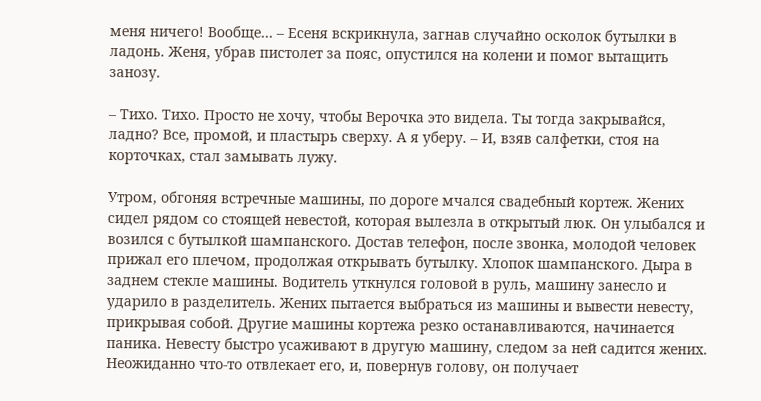меня ничего! Вообще… – Есеня вскрикнула, загнав случайно осколок бутылки в ладонь. Женя, убрав пистолет за пояс, опустился на колени и помог вытащить занозу.

– Тихо. Тихо. Просто не хочу, чтобы Верочка это видела. Ты тогда закрывайся, ладно? Все, промой, и пластырь сверху. А я уберу. – И, взяв салфетки, стоя на корточках, стал замывать лужу.

Утром, обгоняя встречные машины, по дороге мчался свадебный кортеж. Жених сидел рядом со стоящей невестой, которая вылезла в открытый люк. Он улыбался и возился с бутылкой шампанского. Достав телефон, после звонка, молодой человек прижал его плечом, продолжая открывать бутылку. Хлопок шампанского. Дыра в заднем стекле машины. Водитель уткнулся головой в руль, машину занесло и ударило в разделитель. Жених пытается выбраться из машины и вывести невесту, прикрывая собой. Другие машины кортежа резко останавливаются, начинается паника. Невесту быстро усаживают в другую машину, следом за ней садится жених. Неожиданно что-то отвлекает его, и, повернув голову, он получает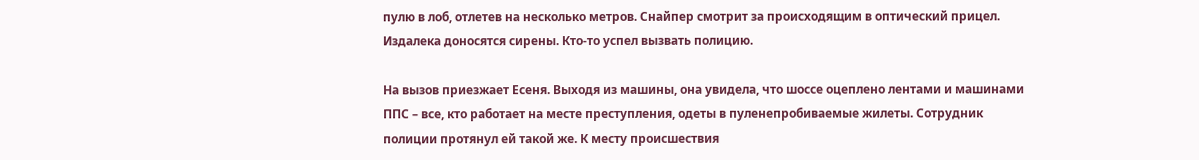пулю в лоб, отлетев на несколько метров. Снайпер смотрит за происходящим в оптический прицел. Издалека доносятся сирены. Кто-то успел вызвать полицию.

На вызов приезжает Есеня. Выходя из машины, она увидела, что шоссе оцеплено лентами и машинами ППС – все, кто работает на месте преступления, одеты в пуленепробиваемые жилеты. Сотрудник полиции протянул ей такой же. К месту происшествия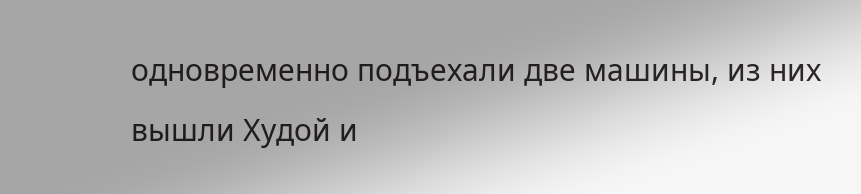одновременно подъехали две машины, из них вышли Худой и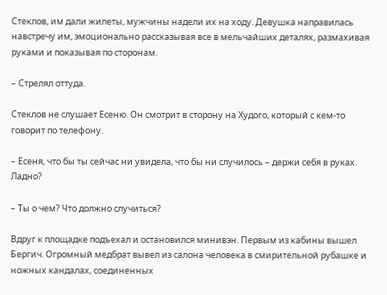Стеклов, им дали жилеты, мужчины надели их на ходу. Девушка направилась навстречу им, эмоционально рассказывая все в мельчайших деталях, размахивая руками и показывая по сторонам.

– Стрелял оттуда.

Стеклов не слушает Есеню. Он смотрит в сторону на Худого, который с кем-то говорит по телефону.

– Есеня, что бы ты сейчас ни увидела, что бы ни случилось – держи себя в руках. Ладно?

– Ты о чем? Что должно случиться?

Вдруг к площадке подъехал и остановился минивэн. Первым из кабины вышел Бергич. Огромный медбрат вывел из салона человека в смирительной рубашке и ножных кандалах, соединенных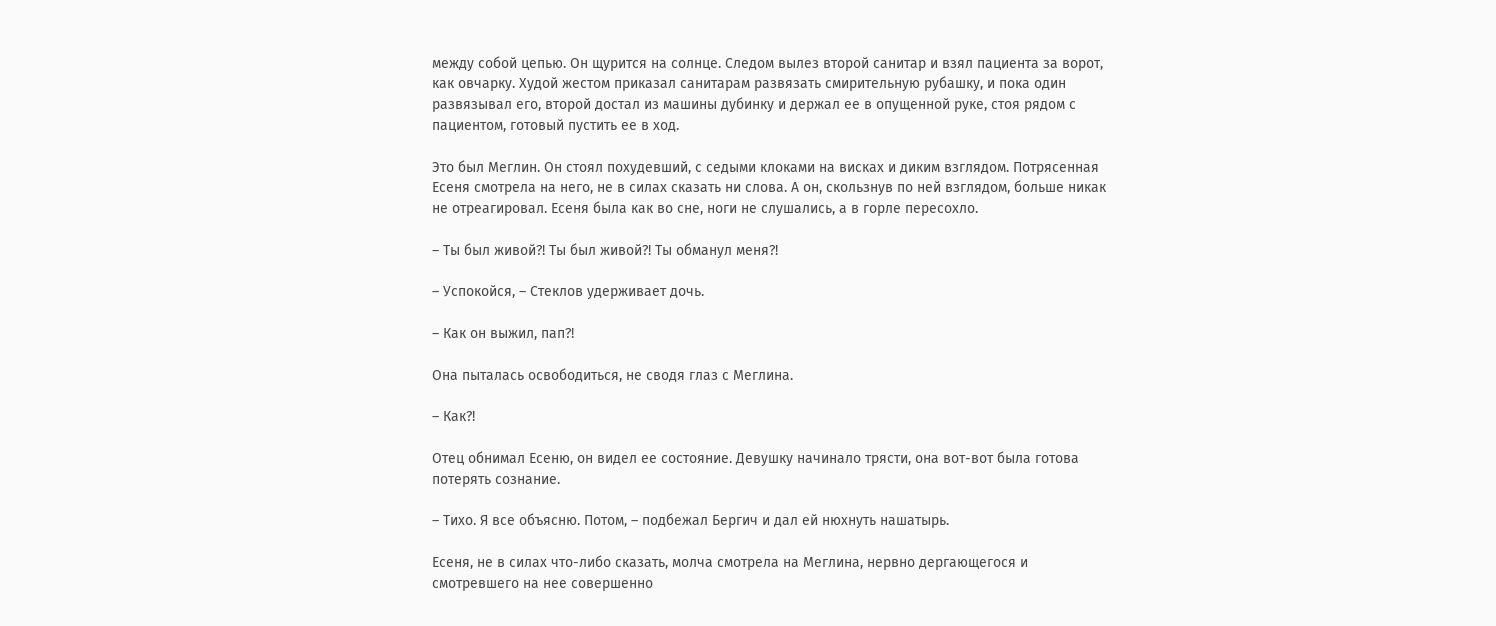между собой цепью. Он щурится на солнце. Следом вылез второй санитар и взял пациента за ворот, как овчарку. Худой жестом приказал санитарам развязать смирительную рубашку, и пока один развязывал его, второй достал из машины дубинку и держал ее в опущенной руке, стоя рядом с пациентом, готовый пустить ее в ход.

Это был Меглин. Он стоял похудевший, с седыми клоками на висках и диким взглядом. Потрясенная Есеня смотрела на него, не в силах сказать ни слова. А он, скользнув по ней взглядом, больше никак не отреагировал. Есеня была как во сне, ноги не слушались, а в горле пересохло.

– Ты был живой?! Ты был живой?! Ты обманул меня?!

– Успокойся, – Стеклов удерживает дочь.

– Как он выжил, пап?!

Она пыталась освободиться, не сводя глаз с Меглина.

– Как?!

Отец обнимал Есеню, он видел ее состояние. Девушку начинало трясти, она вот-вот была готова потерять сознание.

– Тихо. Я все объясню. Потом, – подбежал Бергич и дал ей нюхнуть нашатырь.

Есеня, не в силах что-либо сказать, молча смотрела на Меглина, нервно дергающегося и смотревшего на нее совершенно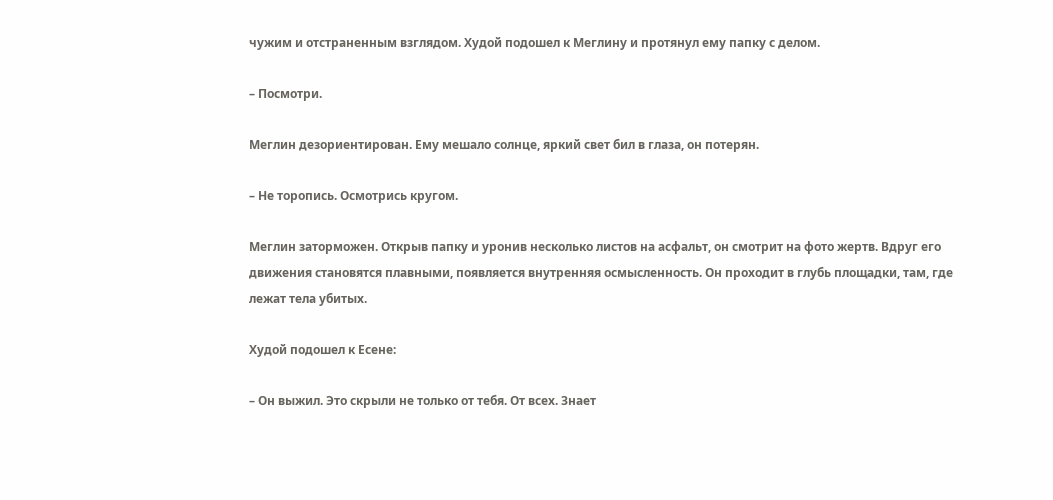чужим и отстраненным взглядом. Худой подошел к Меглину и протянул ему папку с делом.

– Посмотри.

Меглин дезориентирован. Ему мешало солнце, яркий свет бил в глаза, он потерян.

– Не торопись. Осмотрись кругом.

Меглин заторможен. Открыв папку и уронив несколько листов на асфальт, он смотрит на фото жертв. Вдруг его движения становятся плавными, появляется внутренняя осмысленность. Он проходит в глубь площадки, там, где лежат тела убитых.

Худой подошел к Есене:

– Он выжил. Это скрыли не только от тебя. От всех. Знает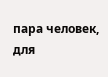пара человек, для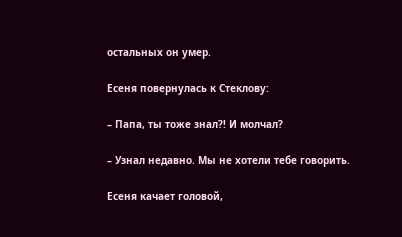остальных он умер.

Есеня повернулась к Стеклову:

– Папа, ты тоже знал?! И молчал?

– Узнал недавно. Мы не хотели тебе говорить.

Есеня качает головой,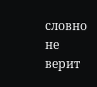словно не верит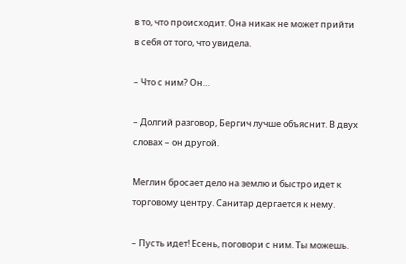в то, что происходит. Она никак не может прийти в себя от того, что увидела.

– Что с ним? Он…

– Долгий разговор, Бергич лучше объяснит. В двух словах – он другой.

Меглин бросает дело на землю и быстро идет к торговому центру. Санитар дергается к нему.

– Пусть идет! Есень, поговори с ним. Ты можешь.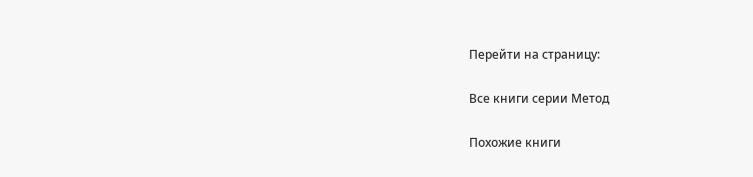Перейти на страницу:

Все книги серии Метод

Похожие книги